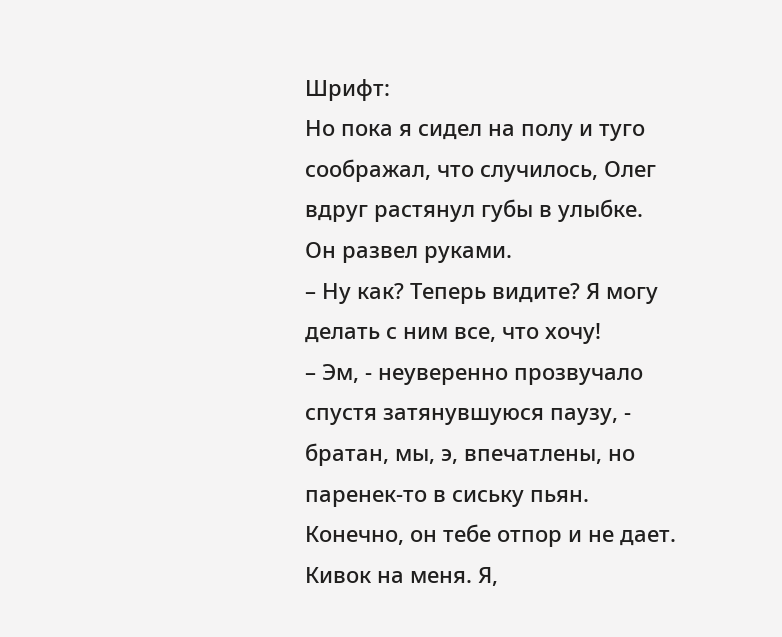Шрифт:
Но пока я сидел на полу и туго соображал, что случилось, Олег вдруг растянул губы в улыбке. Он развел руками.
– Ну как? Теперь видите? Я могу делать с ним все, что хочу!
– Эм, - неуверенно прозвучало спустя затянувшуюся паузу, - братан, мы, э, впечатлены, но паренек-то в сиську пьян. Конечно, он тебе отпор и не дает.
Кивок на меня. Я,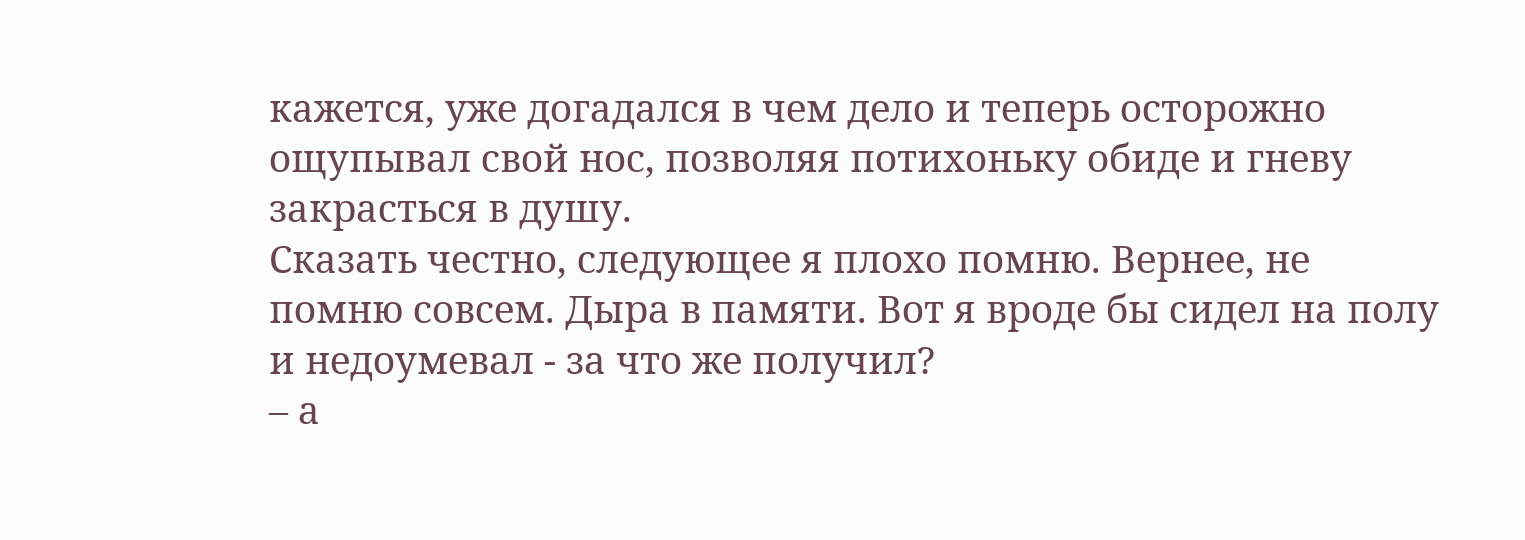кажется, уже догадался в чем дело и теперь осторожно ощупывал свой нос, позволяя потихоньку обиде и гневу закрасться в душу.
Сказать честно, следующее я плохо помню. Вернее, не помню совсем. Дыра в памяти. Вот я вроде бы сидел на полу и недоумевал - за что же получил?
– а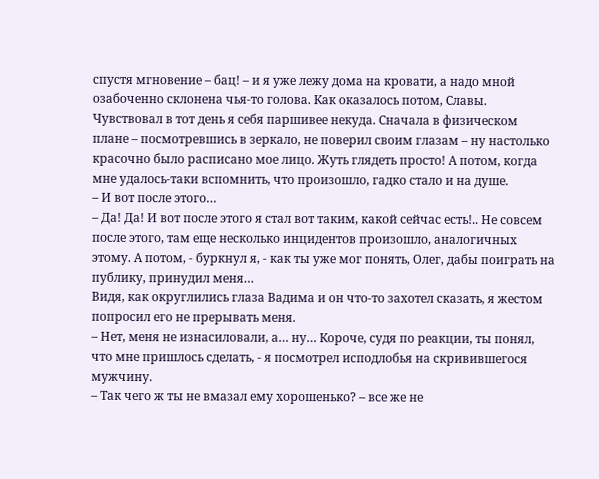спустя мгновение – бац! – и я уже лежу дома на кровати, а надо мной озабоченно склонена чья-то голова. Как оказалось потом, Славы. Чувствовал в тот день я себя паршивее некуда. Сначала в физическом плане – посмотревшись в зеркало, не поверил своим глазам – ну настолько красочно было расписано мое лицо. Жуть глядеть просто! А потом, когда мне удалось-таки вспомнить, что произошло, гадко стало и на душе.
– И вот после этого…
– Да! Да! И вот после этого я стал вот таким, какой сейчас есть!.. Не совсем после этого, там еще несколько инцидентов произошло, аналогичных этому. А потом, - буркнул я, - как ты уже мог понять, Олег, дабы поиграть на публику, принудил меня…
Видя, как округлились глаза Вадима и он что-то захотел сказать, я жестом попросил его не прерывать меня.
– Нет, меня не изнасиловали, а… ну… Короче, судя по реакции, ты понял, что мне пришлось сделать, - я посмотрел исподлобья на скривившегося мужчину.
– Так чего ж ты не вмазал ему хорошенько? – все же не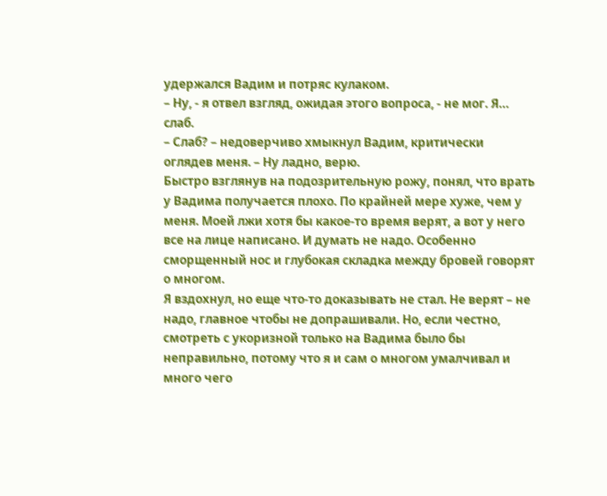удержался Вадим и потряс кулаком.
– Ну, - я отвел взгляд, ожидая этого вопроса, - не мог. Я… слаб.
– Слаб? – недоверчиво хмыкнул Вадим, критически оглядев меня. – Ну ладно, верю.
Быстро взглянув на подозрительную рожу, понял, что врать у Вадима получается плохо. По крайней мере хуже, чем у меня. Моей лжи хотя бы какое-то время верят, а вот у него все на лице написано. И думать не надо. Особенно сморщенный нос и глубокая складка между бровей говорят о многом.
Я вздохнул, но еще что-то доказывать не стал. Не верят – не надо, главное чтобы не допрашивали. Но, если честно, смотреть с укоризной только на Вадима было бы неправильно, потому что я и сам о многом умалчивал и много чего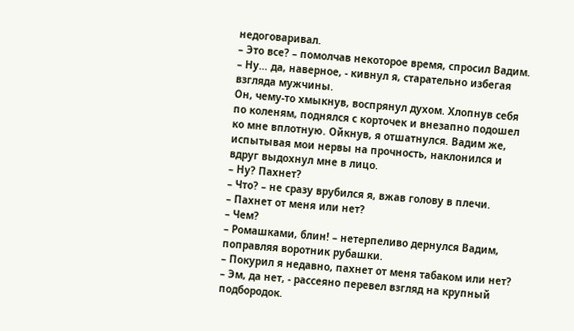недоговаривал.
– Это все? – помолчав некоторое время, спросил Вадим.
– Ну… да, наверное, - кивнул я, старательно избегая взгляда мужчины.
Он, чему-то хмыкнув, воспрянул духом. Хлопнув себя по коленям, поднялся с корточек и внезапно подошел ко мне вплотную. Ойкнув, я отшатнулся. Вадим же, испытывая мои нервы на прочность, наклонился и вдруг выдохнул мне в лицо.
– Ну? Пахнет?
– Что? – не сразу врубился я, вжав голову в плечи.
– Пахнет от меня или нет?
– Чем?
– Ромашками, блин! – нетерпеливо дернулся Вадим, поправляя воротник рубашки.
– Покурил я недавно, пахнет от меня табаком или нет?
– Эм, да нет, - рассеяно перевел взгляд на крупный подбородок.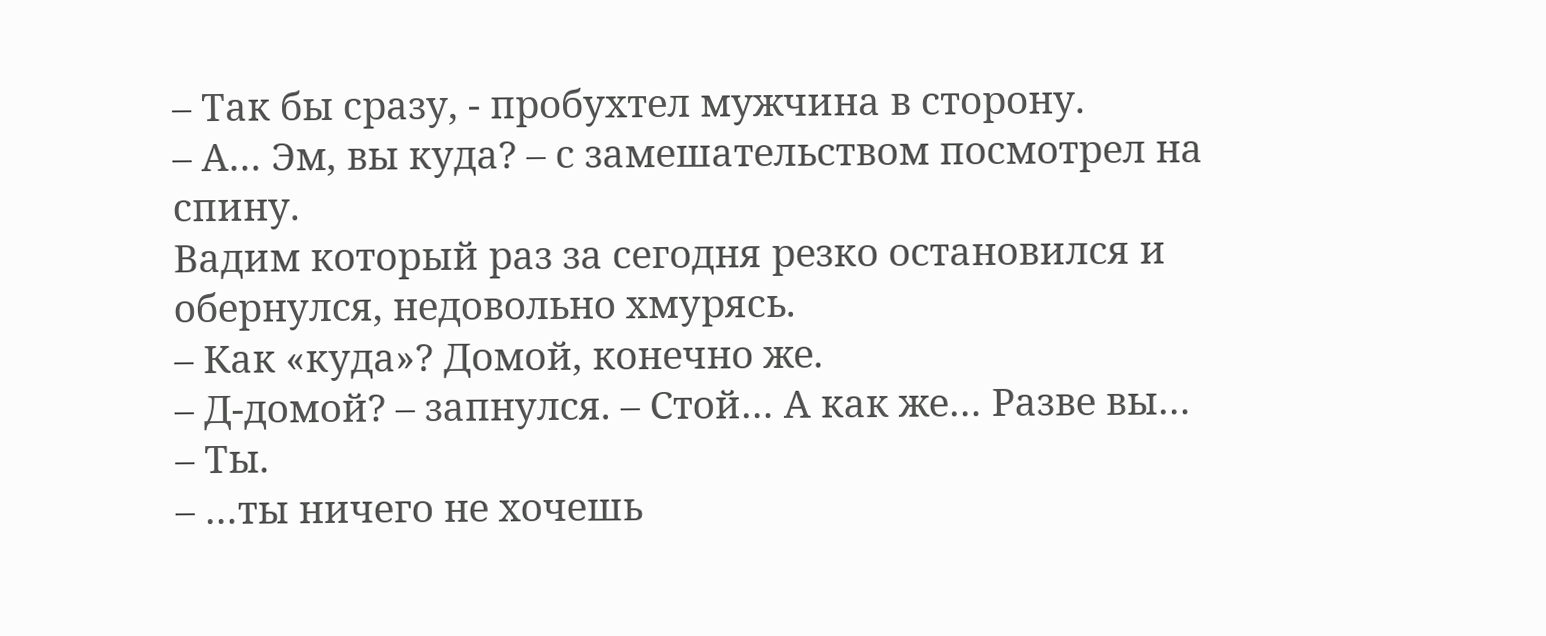– Так бы сразу, - пробухтел мужчина в сторону.
– А… Эм, вы куда? – с замешательством посмотрел на спину.
Вадим который раз за сегодня резко остановился и обернулся, недовольно хмурясь.
– Как «куда»? Домой, конечно же.
– Д-домой? – запнулся. – Стой… А как же… Разве вы…
– Ты.
– …ты ничего не хочешь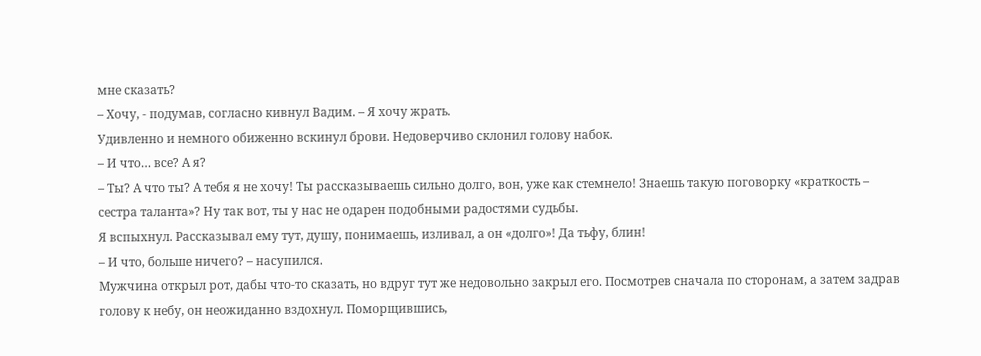мне сказать?
– Хочу, - подумав, согласно кивнул Вадим. – Я хочу жрать.
Удивленно и немного обиженно вскинул брови. Недоверчиво склонил голову набок.
– И что… все? А я?
– Ты? А что ты? А тебя я не хочу! Ты рассказываешь сильно долго, вон, уже как стемнело! Знаешь такую поговорку «краткость – сестра таланта»? Ну так вот, ты у нас не одарен подобными радостями судьбы.
Я вспыхнул. Рассказывал ему тут, душу, понимаешь, изливал, а он «долго»! Да тьфу, блин!
– И что, больше ничего? – насупился.
Мужчина открыл рот, дабы что-то сказать, но вдруг тут же недовольно закрыл его. Посмотрев сначала по сторонам, а затем задрав голову к небу, он неожиданно вздохнул. Поморщившись,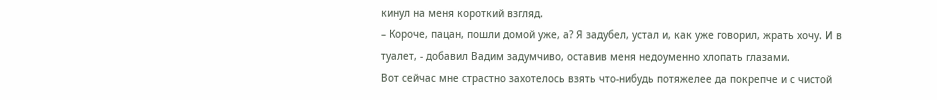кинул на меня короткий взгляд.
– Короче, пацан, пошли домой уже, а? Я задубел, устал и, как уже говорил, жрать хочу. И в туалет, - добавил Вадим задумчиво, оставив меня недоуменно хлопать глазами.
Вот сейчас мне страстно захотелось взять что-нибудь потяжелее да покрепче и с чистой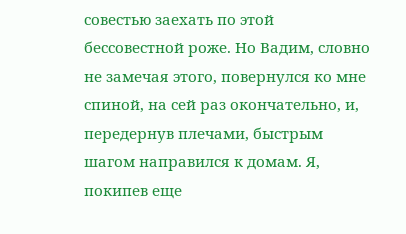совестью заехать по этой бессовестной роже. Но Вадим, словно не замечая этого, повернулся ко мне спиной, на сей раз окончательно, и, передернув плечами, быстрым шагом направился к домам. Я, покипев еще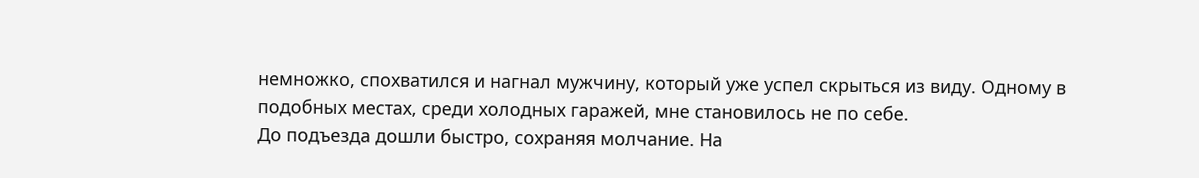немножко, спохватился и нагнал мужчину, который уже успел скрыться из виду. Одному в подобных местах, среди холодных гаражей, мне становилось не по себе.
До подъезда дошли быстро, сохраняя молчание. На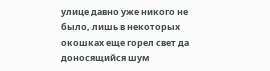улице давно уже никого не было, лишь в некоторых окошках еще горел свет да доносящийся шум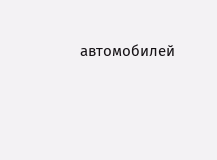автомобилей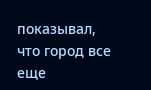показывал, что город все еще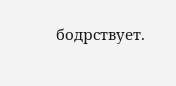бодрствует.